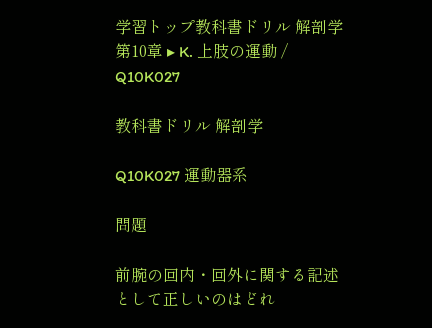学習トップ教科書ドリル 解剖学第10章 ▸ K. 上肢の運動 / Q10K027

教科書ドリル 解剖学

Q10K027 運動器系

問題

前腕の回内・回外に関する記述として正しいのはどれ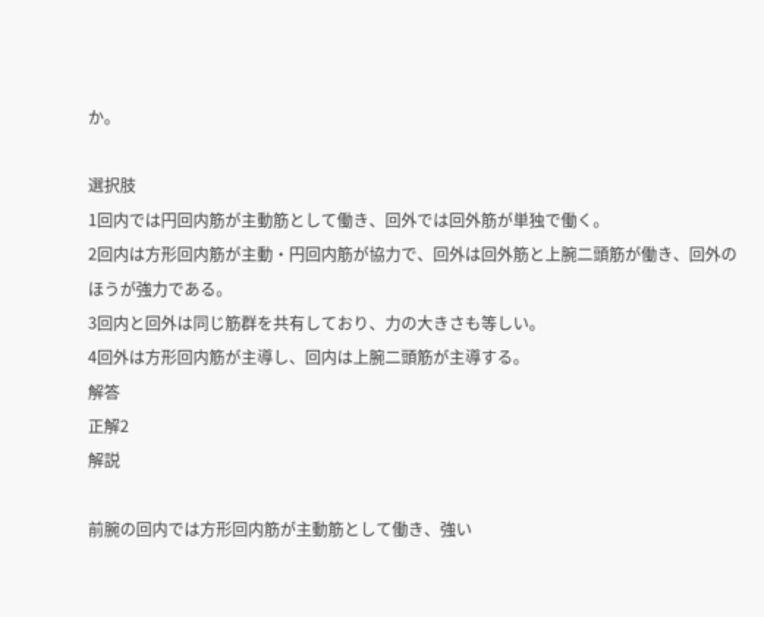か。

選択肢
1回内では円回内筋が主動筋として働き、回外では回外筋が単独で働く。
2回内は方形回内筋が主動・円回内筋が協力で、回外は回外筋と上腕二頭筋が働き、回外のほうが強力である。
3回内と回外は同じ筋群を共有しており、力の大きさも等しい。
4回外は方形回内筋が主導し、回内は上腕二頭筋が主導する。
解答
正解2
解説

前腕の回内では方形回内筋が主動筋として働き、強い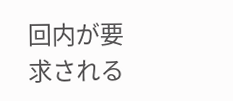回内が要求される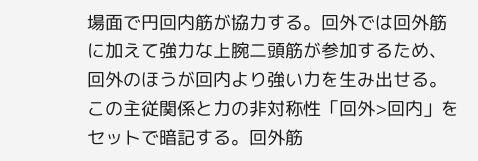場面で円回内筋が協力する。回外では回外筋に加えて強力な上腕二頭筋が参加するため、回外のほうが回内より強い力を生み出せる。この主従関係と力の非対称性「回外>回内」をセットで暗記する。回外筋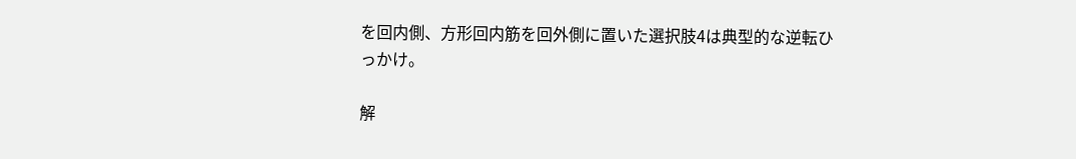を回内側、方形回内筋を回外側に置いた選択肢4は典型的な逆転ひっかけ。

解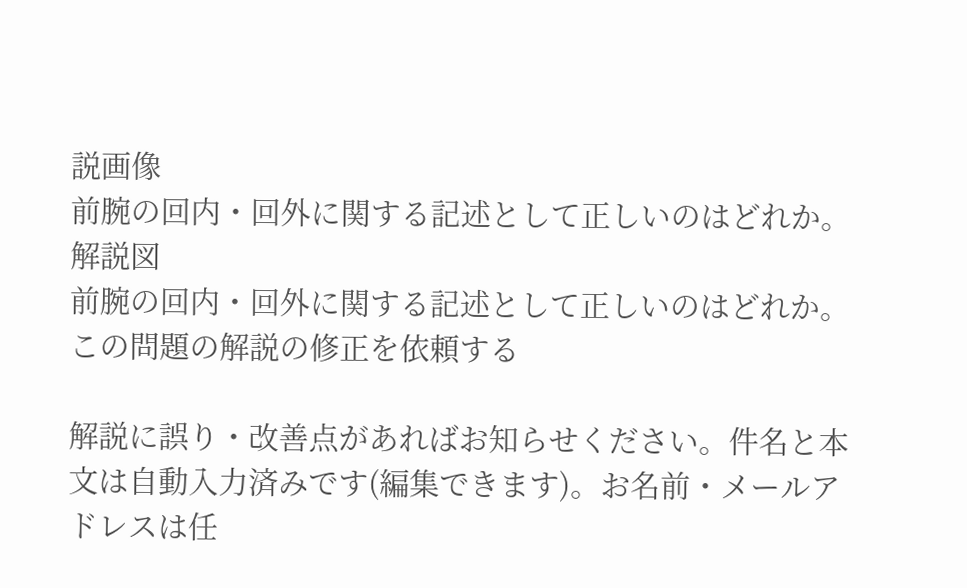説画像
前腕の回内・回外に関する記述として正しいのはどれか。 解説図
前腕の回内・回外に関する記述として正しいのはどれか。
この問題の解説の修正を依頼する

解説に誤り・改善点があればお知らせください。件名と本文は自動入力済みです(編集できます)。お名前・メールアドレスは任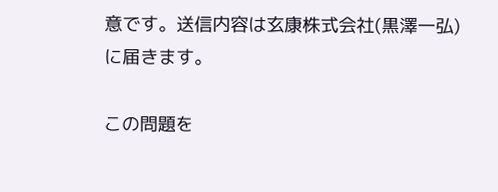意です。送信内容は玄康株式会社(黒澤一弘)に届きます。

この問題を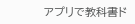アプリで教科書ド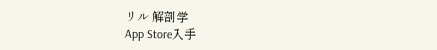リル 解剖学
App Store入手